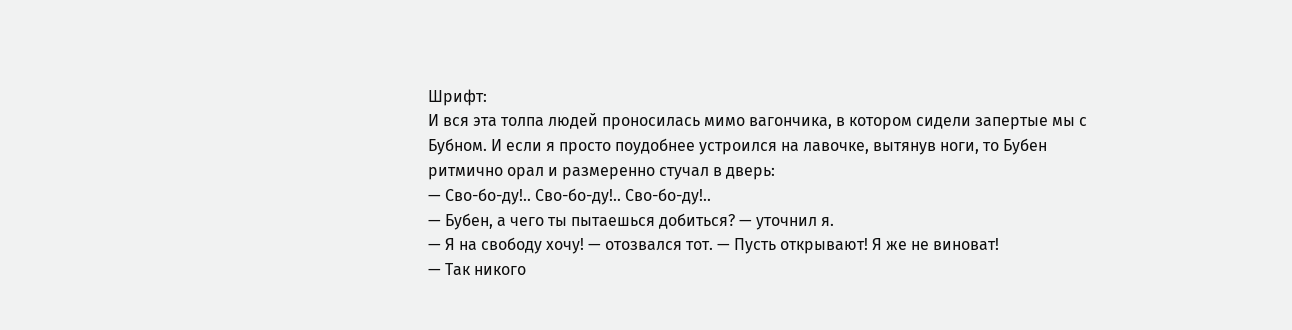Шрифт:
И вся эта толпа людей проносилась мимо вагончика, в котором сидели запертые мы с Бубном. И если я просто поудобнее устроился на лавочке, вытянув ноги, то Бубен ритмично орал и размеренно стучал в дверь:
— Сво-бо-ду!.. Сво-бо-ду!.. Сво-бо-ду!..
— Бубен, а чего ты пытаешься добиться? — уточнил я.
— Я на свободу хочу! — отозвался тот. — Пусть открывают! Я же не виноват!
— Так никого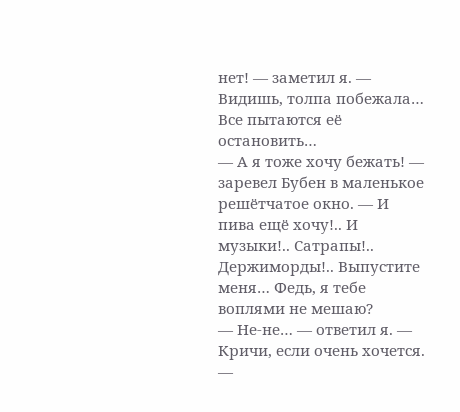нет! — заметил я. — Видишь, толпа побежала… Все пытаются её остановить…
— А я тоже хочу бежать! — заревел Бубен в маленькое решётчатое окно. — И пива ещё хочу!.. И музыки!.. Сатрапы!.. Держиморды!.. Выпустите меня… Федь, я тебе воплями не мешаю?
— Не-не… — ответил я. — Кричи, если очень хочется.
—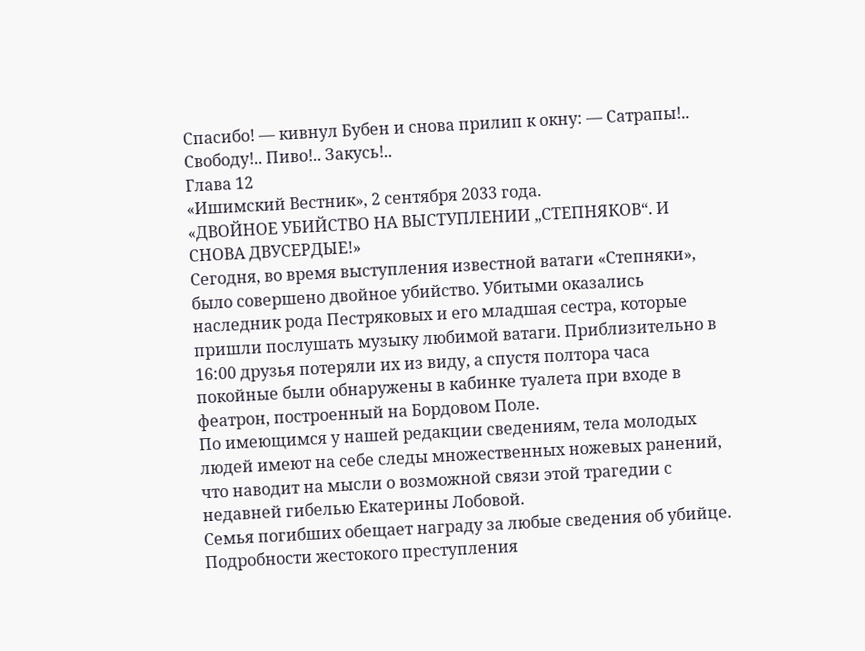Спасибо! — кивнул Бубен и снова прилип к окну: — Сатрапы!.. Свободу!.. Пиво!.. Закусь!..
Глава 12
«Ишимский Вестник», 2 сентября 2033 года.
«ДВОЙНОЕ УБИЙСТВО НА ВЫСТУПЛЕНИИ „СТЕПНЯКОВ“. И СНОВА ДВУСЕРДЫЕ!»
Сегодня, во время выступления известной ватаги «Степняки», было совершено двойное убийство. Убитыми оказались наследник рода Пестряковых и его младшая сестра, которые пришли послушать музыку любимой ватаги. Приблизительно в 16:00 друзья потеряли их из виду, а спустя полтора часа покойные были обнаружены в кабинке туалета при входе в феатрон, построенный на Бордовом Поле.
По имеющимся у нашей редакции сведениям, тела молодых людей имеют на себе следы множественных ножевых ранений, что наводит на мысли о возможной связи этой трагедии с недавней гибелью Екатерины Лобовой.
Семья погибших обещает награду за любые сведения об убийце. Подробности жестокого преступления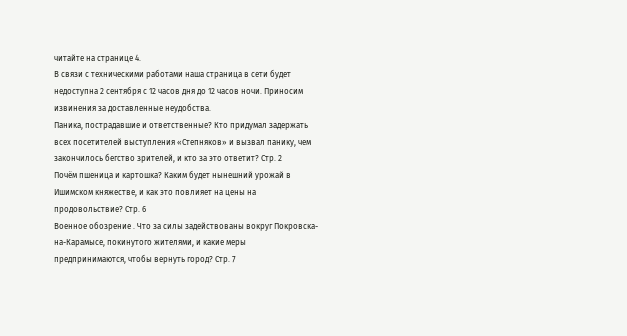читайте на странице 4.
В связи с техническими работами наша страница в сети будет недоступна 2 сентября с 12 часов дня до 12 часов ночи. Приносим извинения за доставленные неудобства.
Паника, пострадавшие и ответственные? Кто придумал задержать всех посетителей выступления «Степняков» и вызвал панику, чем закончилось бегство зрителей, и кто за это ответит? Стр. 2
Почём пшеница и картошка? Каким будет нынешний урожай в Ишимском княжестве, и как это повлияет на цены на продовольствие? Стр. 6
Военное обозрение . Что за силы задействованы вокруг Покровска-на-Карамысе, покинутого жителями, и какие меры предпринимаются, чтобы вернуть город? Стр. 7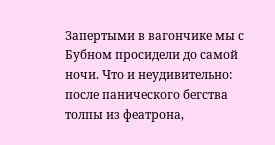Запертыми в вагончике мы с Бубном просидели до самой ночи. Что и неудивительно: после панического бегства толпы из феатрона,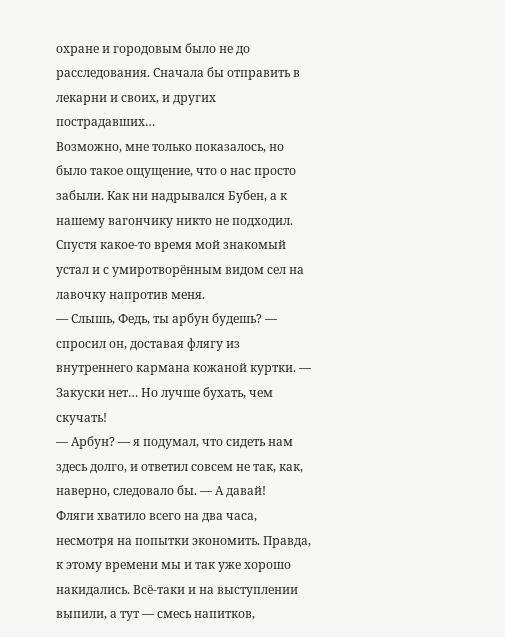охране и городовым было не до расследования. Сначала бы отправить в лекарни и своих, и других пострадавших…
Возможно, мне только показалось, но было такое ощущение, что о нас просто забыли. Как ни надрывался Бубен, а к нашему вагончику никто не подходил. Спустя какое-то время мой знакомый устал и с умиротворённым видом сел на лавочку напротив меня.
— Слышь, Федь, ты арбун будешь? — спросил он, доставая флягу из внутреннего кармана кожаной куртки. — Закуски нет… Но лучше бухать, чем скучать!
— Арбун? — я подумал, что сидеть нам здесь долго, и ответил совсем не так, как, наверно, следовало бы. — А давай!
Фляги хватило всего на два часа, несмотря на попытки экономить. Правда, к этому времени мы и так уже хорошо накидались. Всё-таки и на выступлении выпили, а тут — смесь напитков,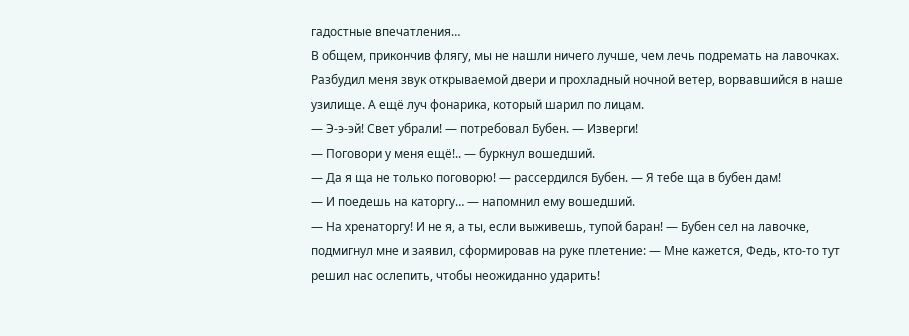гадостные впечатления…
В общем, прикончив флягу, мы не нашли ничего лучше, чем лечь подремать на лавочках.
Разбудил меня звук открываемой двери и прохладный ночной ветер, ворвавшийся в наше узилище. А ещё луч фонарика, который шарил по лицам.
— Э-э-эй! Свет убрали! — потребовал Бубен. — Изверги!
— Поговори у меня ещё!.. — буркнул вошедший.
— Да я ща не только поговорю! — рассердился Бубен. — Я тебе ща в бубен дам!
— И поедешь на каторгу… — напомнил ему вошедший.
— На хренаторгу! И не я, а ты, если выживешь, тупой баран! — Бубен сел на лавочке, подмигнул мне и заявил, сформировав на руке плетение: — Мне кажется, Федь, кто-то тут решил нас ослепить, чтобы неожиданно ударить!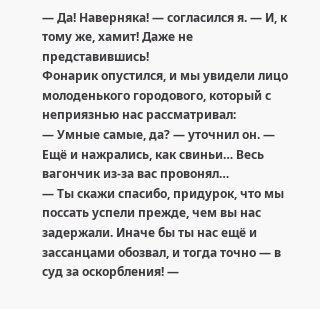— Да! Наверняка! — согласился я. — И, к тому же, хамит! Даже не представившись!
Фонарик опустился, и мы увидели лицо молоденького городового, который с неприязнью нас рассматривал:
— Умные самые, да? — уточнил он. — Ещё и нажрались, как свиньи… Весь вагончик из-за вас провонял…
— Ты скажи спасибо, придурок, что мы поссать успели прежде, чем вы нас задержали. Иначе бы ты нас ещё и зассанцами обозвал, и тогда точно — в суд за оскорбления! —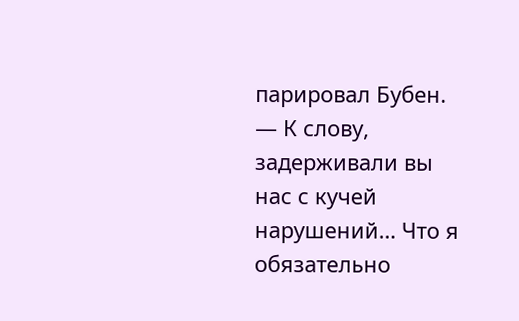парировал Бубен. — К слову, задерживали вы нас с кучей нарушений… Что я обязательно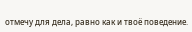отмечу для дела, равно как и твоё поведение.